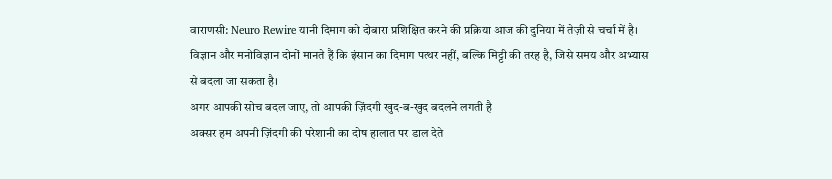वाराणसी: Neuro Rewire यानी दिमाग को दोबारा प्रशिक्षित करने की प्रक्रिया आज की दुनिया में तेज़ी से चर्चा में है। विज्ञान और मनोविज्ञान दोनों मानते हैं कि इंसान का दिमाग पत्थर नहीं, बल्कि मिट्टी की तरह है, जिसे समय और अभ्यास से बदला जा सकता है।
अगर आपकी सोच बदल जाए, तो आपकी ज़िंदगी खुद-ब-खुद बदलने लगती है
अक्सर हम अपनी ज़िंदगी की परेशानी का दोष हालात पर डाल देते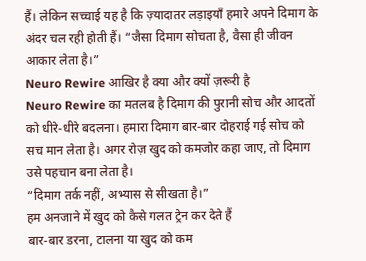हैं। लेकिन सच्चाई यह है कि ज़्यादातर लड़ाइयाँ हमारे अपने दिमाग के अंदर चल रही होती हैं। “जैसा दिमाग सोचता है, वैसा ही जीवन आकार लेता है।”
Neuro Rewire आखिर है क्या और क्यों ज़रूरी है
Neuro Rewire का मतलब है दिमाग की पुरानी सोच और आदतों को धीरे-धीरे बदलना। हमारा दिमाग बार-बार दोहराई गई सोच को सच मान लेता है। अगर रोज़ खुद को कमजोर कहा जाए, तो दिमाग उसे पहचान बना लेता है।
“दिमाग तर्क नहीं, अभ्यास से सीखता है।”
हम अनजाने में खुद को कैसे गलत ट्रेन कर देते हैं
बार-बार डरना, टालना या खुद को कम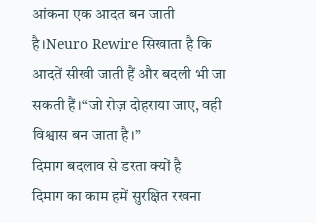आंकना एक आदत बन जाती है।Neuro Rewire सिखाता है कि आदतें सीखी जाती हैं और बदली भी जा सकती हैं।“जो रोज़ दोहराया जाए, वही विश्वास बन जाता है।”
दिमाग बदलाव से डरता क्यों है
दिमाग का काम हमें सुरक्षित रखना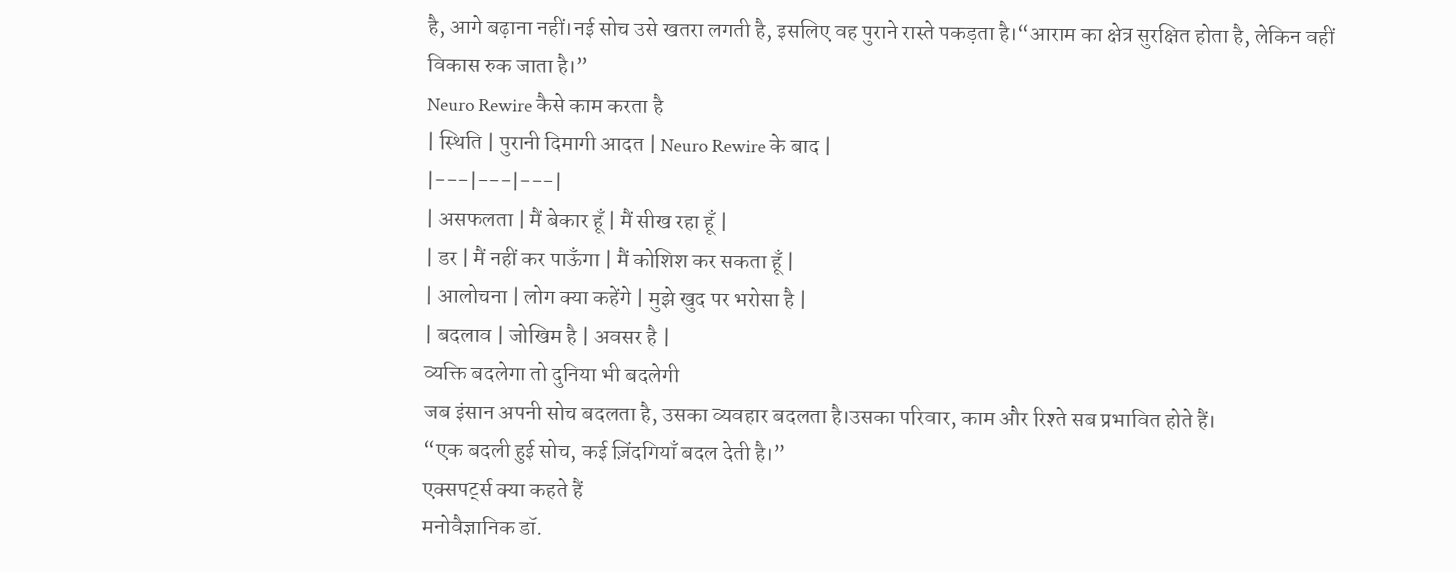है, आगे बढ़ाना नहीं।नई सोच उसे खतरा लगती है, इसलिए वह पुराने रास्ते पकड़ता है।“आराम का क्षेत्र सुरक्षित होता है, लेकिन वहीं विकास रुक जाता है।”
Neuro Rewire कैसे काम करता है
| स्थिति | पुरानी दिमागी आदत | Neuro Rewire के बाद |
|---|---|---|
| असफलता | मैं बेकार हूँ | मैं सीख रहा हूँ |
| डर | मैं नहीं कर पाऊँगा | मैं कोशिश कर सकता हूँ |
| आलोचना | लोग क्या कहेंगे | मुझे खुद पर भरोसा है |
| बदलाव | जोखिम है | अवसर है |
व्यक्ति बदलेगा तो दुनिया भी बदलेगी
जब इंसान अपनी सोच बदलता है, उसका व्यवहार बदलता है।उसका परिवार, काम और रिश्ते सब प्रभावित होते हैं।
“एक बदली हुई सोच, कई ज़िंदगियाँ बदल देती है।”
एक्सपर्ट्स क्या कहते हैं
मनोवैज्ञानिक डॉ.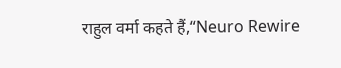राहुल वर्मा कहते हैं,“Neuro Rewire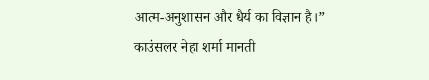आत्म-अनुशासन और धैर्य का विज्ञान है।”
काउंसलर नेहा शर्मा मानती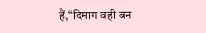हैं,“दिमाग वही बन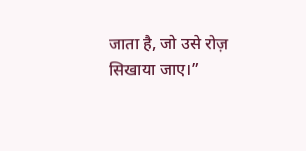जाता है, जो उसे रोज़ सिखाया जाए।”